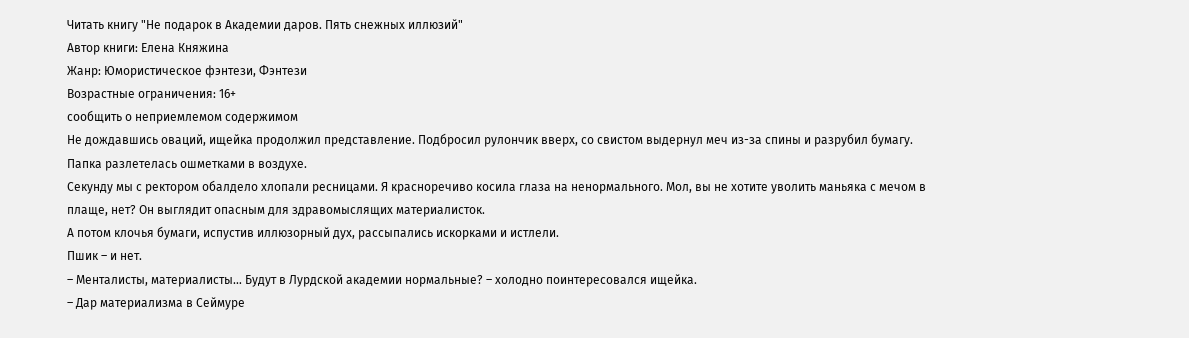Читать книгу "Не подарок в Академии даров. Пять снежных иллюзий"
Автор книги: Елена Княжина
Жанр: Юмористическое фэнтези, Фэнтези
Возрастные ограничения: 16+
сообщить о неприемлемом содержимом
Не дождавшись оваций, ищейка продолжил представление. Подбросил рулончик вверх, со свистом выдернул меч из-за спины и разрубил бумагу. Папка разлетелась ошметками в воздухе.
Секунду мы с ректором обалдело хлопали ресницами. Я красноречиво косила глаза на ненормального. Мол, вы не хотите уволить маньяка с мечом в плаще, нет? Он выглядит опасным для здравомыслящих материалисток.
А потом клочья бумаги, испустив иллюзорный дух, рассыпались искорками и истлели.
Пшик – и нет.
– Менталисты, материалисты… Будут в Лурдской академии нормальные? – холодно поинтересовался ищейка.
– Дар материализма в Сеймуре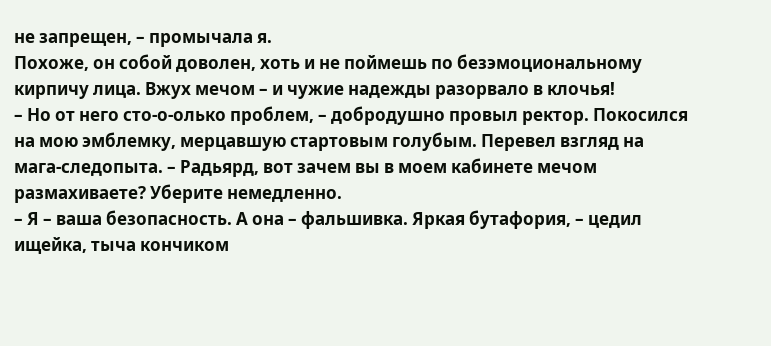не запрещен, – промычала я.
Похоже, он собой доволен, хоть и не поймешь по безэмоциональному кирпичу лица. Вжух мечом – и чужие надежды разорвало в клочья!
– Но от него сто-о-олько проблем, – добродушно провыл ректор. Покосился на мою эмблемку, мерцавшую стартовым голубым. Перевел взгляд на мага-следопыта. – Радьярд, вот зачем вы в моем кабинете мечом размахиваете? Уберите немедленно.
– Я – ваша безопасность. А она – фальшивка. Яркая бутафория, – цедил ищейка, тыча кончиком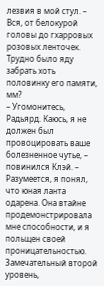лезвия в мой стул. – Вся, от белокурой головы до гхарровых розовых ленточек.
Трудно было яду забрать хоть половинку его памяти, мм?
– Угомонитесь, Радьярд. Каюсь, я не должен был провоцировать ваше болезненное чутье, – повинился Клэй. – Разумеется, я понял, что юная ланта одарена. Она втайне продемонстрировала мне способности, и я польщен своей проницательностью. Замечательный второй уровень,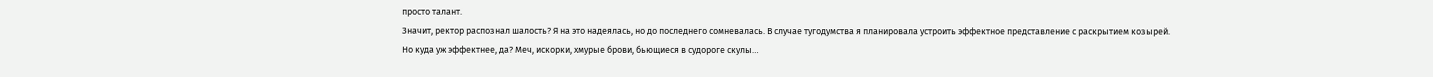просто талант.
Значит, ректор распознал шалость? Я на это надеялась, но до последнего сомневалась. В случае тугодумства я планировала устроить эффектное представление с раскрытием козырей.
Но куда уж эффектнее, да? Меч, искорки, хмурые брови, бьющиеся в судороге скулы…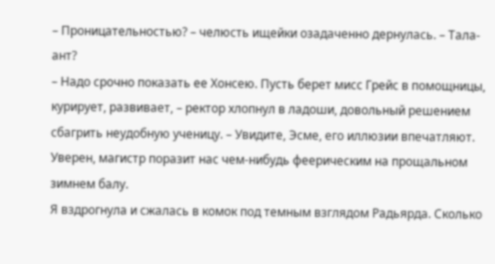– Проницательностью? – челюсть ищейки озадаченно дернулась. – Тала-ант?
– Надо срочно показать ее Хонсею. Пусть берет мисс Грейс в помощницы, курирует, развивает, – ректор хлопнул в ладоши, довольный решением сбагрить неудобную ученицу. – Увидите, Эсме, его иллюзии впечатляют. Уверен, магистр поразит нас чем-нибудь феерическим на прощальном зимнем балу.
Я вздрогнула и сжалась в комок под темным взглядом Радьярда. Сколько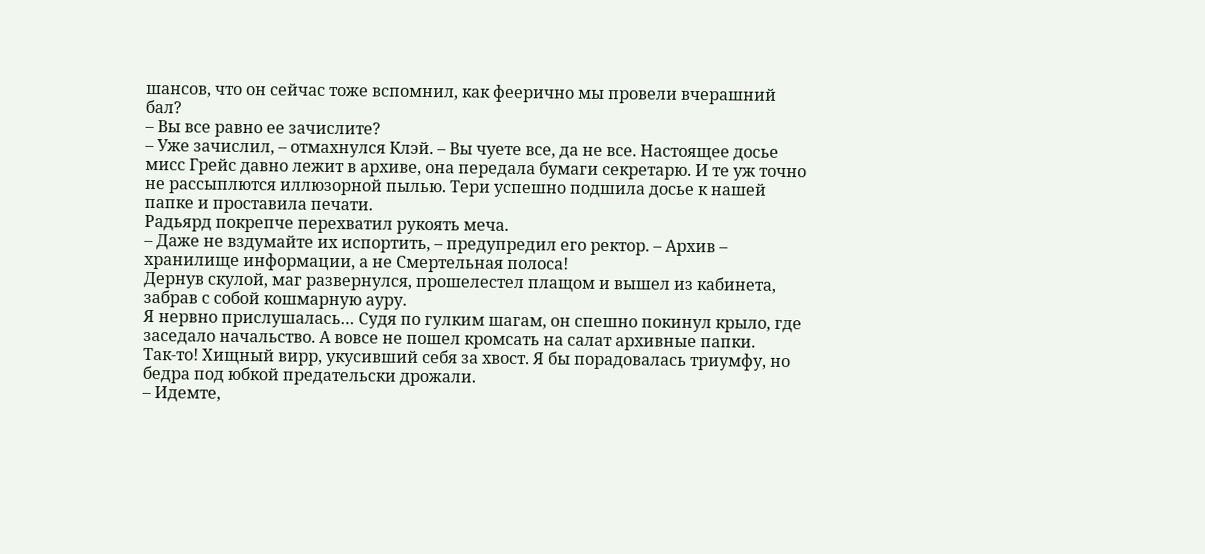шансов, что он сейчас тоже вспомнил, как феерично мы провели вчерашний бал?
– Вы все равно ее зачислите?
– Уже зачислил, – отмахнулся Клэй. – Вы чуете все, да не все. Настоящее досье мисс Грейс давно лежит в архиве, она передала бумаги секретарю. И те уж точно не рассыплются иллюзорной пылью. Тери успешно подшила досье к нашей папке и проставила печати.
Радьярд покрепче перехватил рукоять меча.
– Даже не вздумайте их испортить, – предупредил его ректор. – Архив – хранилище информации, а не Смертельная полоса!
Дернув скулой, маг развернулся, прошелестел плащом и вышел из кабинета, забрав с собой кошмарную ауру.
Я нервно прислушалась… Судя по гулким шагам, он спешно покинул крыло, где заседало начальство. А вовсе не пошел кромсать на салат архивные папки.
Так-то! Хищный вирр, укусивший себя за хвост. Я бы порадовалась триумфу, но бедра под юбкой предательски дрожали.
– Идемте,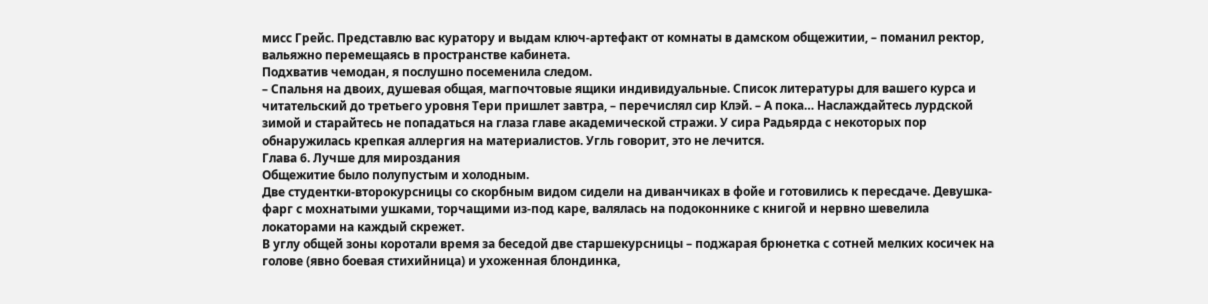мисс Грейс. Представлю вас куратору и выдам ключ-артефакт от комнаты в дамском общежитии, – поманил ректор, вальяжно перемещаясь в пространстве кабинета.
Подхватив чемодан, я послушно посеменила следом.
– Спальня на двоих, душевая общая, магпочтовые ящики индивидуальные. Список литературы для вашего курса и читательский до третьего уровня Тери пришлет завтра, – перечислял сир Клэй. – А пока… Наслаждайтесь лурдской зимой и старайтесь не попадаться на глаза главе академической стражи. У сира Радьярда с некоторых пор обнаружилась крепкая аллергия на материалистов. Угль говорит, это не лечится.
Глава 6. Лучше для мироздания
Общежитие было полупустым и холодным.
Две студентки-второкурсницы со скорбным видом сидели на диванчиках в фойе и готовились к пересдаче. Девушка-фарг с мохнатыми ушками, торчащими из-под каре, валялась на подоконнике с книгой и нервно шевелила локаторами на каждый скрежет.
В углу общей зоны коротали время за беседой две старшекурсницы – поджарая брюнетка с сотней мелких косичек на голове (явно боевая стихийница) и ухоженная блондинка,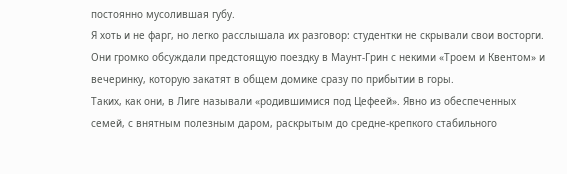постоянно мусолившая губу.
Я хоть и не фарг, но легко расслышала их разговор: студентки не скрывали свои восторги. Они громко обсуждали предстоящую поездку в Маунт-Грин с некими «Троем и Квентом» и вечеринку, которую закатят в общем домике сразу по прибытии в горы.
Таких, как они, в Лиге называли «родившимися под Цефеей». Явно из обеспеченных семей, с внятным полезным даром, раскрытым до средне-крепкого стабильного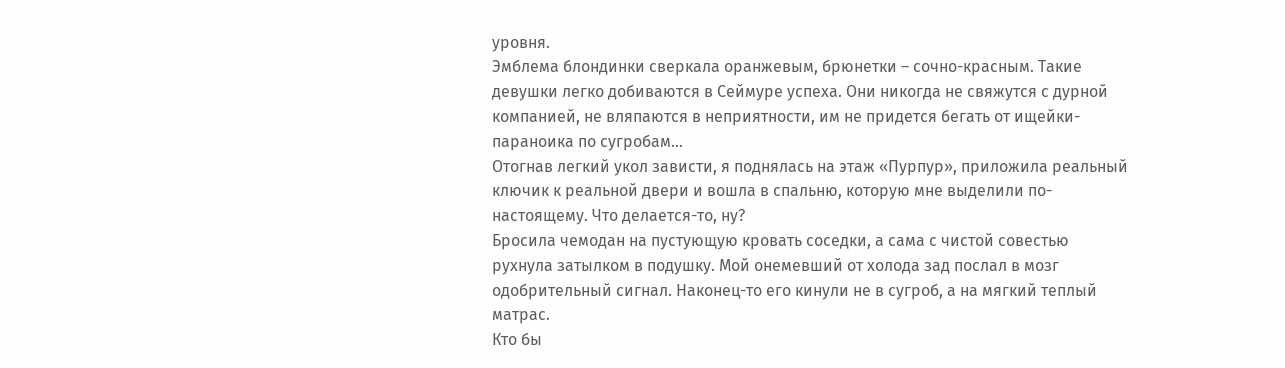уровня.
Эмблема блондинки сверкала оранжевым, брюнетки – сочно-красным. Такие девушки легко добиваются в Сеймуре успеха. Они никогда не свяжутся с дурной компанией, не вляпаются в неприятности, им не придется бегать от ищейки-параноика по сугробам…
Отогнав легкий укол зависти, я поднялась на этаж «Пурпур», приложила реальный ключик к реальной двери и вошла в спальню, которую мне выделили по-настоящему. Что делается-то, ну?
Бросила чемодан на пустующую кровать соседки, а сама с чистой совестью рухнула затылком в подушку. Мой онемевший от холода зад послал в мозг одобрительный сигнал. Наконец-то его кинули не в сугроб, а на мягкий теплый матрас.
Кто бы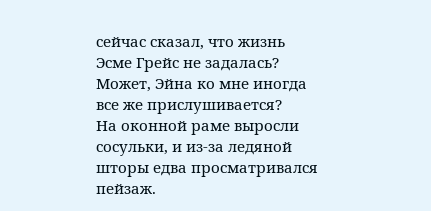сейчас сказал, что жизнь Эсме Грейс не задалась? Может, Эйна ко мне иногда все же прислушивается?
На оконной раме выросли сосульки, и из-за ледяной шторы едва просматривался пейзаж.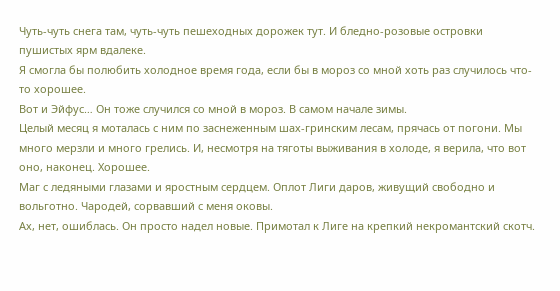Чуть-чуть снега там, чуть-чуть пешеходных дорожек тут. И бледно-розовые островки пушистых ярм вдалеке.
Я смогла бы полюбить холодное время года, если бы в мороз со мной хоть раз случилось что-то хорошее.
Вот и Эйфус… Он тоже случился со мной в мороз. В самом начале зимы.
Целый месяц я моталась с ним по заснеженным шах-гринским лесам, прячась от погони. Мы много мерзли и много грелись. И, несмотря на тяготы выживания в холоде, я верила, что вот оно, наконец. Хорошее.
Маг с ледяными глазами и яростным сердцем. Оплот Лиги даров, живущий свободно и вольготно. Чародей, сорвавший с меня оковы.
Ах, нет, ошиблась. Он просто надел новые. Примотал к Лиге на крепкий некромантский скотч.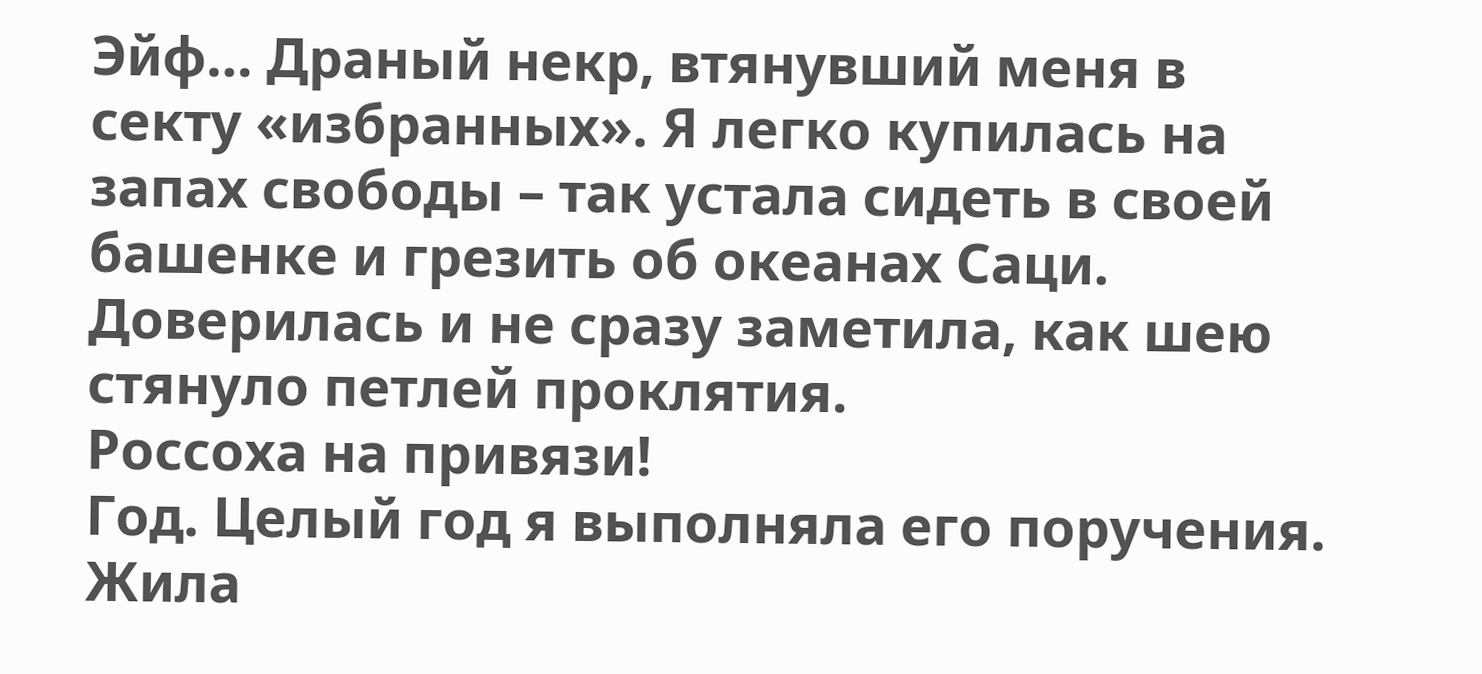Эйф… Драный некр, втянувший меня в секту «избранных». Я легко купилась на запах свободы – так устала сидеть в своей башенке и грезить об океанах Саци. Доверилась и не сразу заметила, как шею стянуло петлей проклятия.
Россоха на привязи!
Год. Целый год я выполняла его поручения. Жила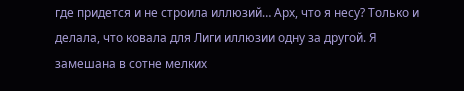где придется и не строила иллюзий… Арх, что я несу? Только и делала, что ковала для Лиги иллюзии одну за другой. Я замешана в сотне мелких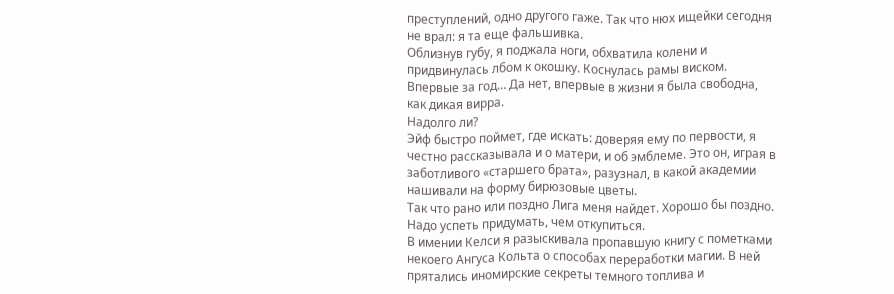преступлений, одно другого гаже. Так что нюх ищейки сегодня не врал: я та еще фальшивка.
Облизнув губу, я поджала ноги, обхватила колени и придвинулась лбом к окошку. Коснулась рамы виском. Впервые за год… Да нет, впервые в жизни я была свободна, как дикая вирра.
Надолго ли?
Эйф быстро поймет, где искать: доверяя ему по первости, я честно рассказывала и о матери, и об эмблеме. Это он, играя в заботливого «старшего брата», разузнал, в какой академии нашивали на форму бирюзовые цветы.
Так что рано или поздно Лига меня найдет. Хорошо бы поздно. Надо успеть придумать, чем откупиться.
В имении Келси я разыскивала пропавшую книгу с пометками некоего Ангуса Кольта о способах переработки магии. В ней прятались иномирские секреты темного топлива и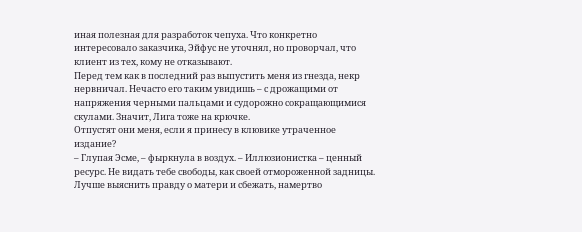иная полезная для разработок чепуха. Что конкретно интересовало заказчика, Эйфус не уточнял, но проворчал, что клиент из тех, кому не отказывают.
Перед тем как в последний раз выпустить меня из гнезда, некр нервничал. Нечасто его таким увидишь – с дрожащими от напряжения черными пальцами и судорожно сокращающимися скулами. Значит, Лига тоже на крючке.
Отпустят они меня, если я принесу в клювике утраченное издание?
– Глупая Эсме, – фыркнула в воздух. – Иллюзионистка – ценный ресурс. Не видать тебе свободы, как своей отмороженной задницы.
Лучше выяснить правду о матери и сбежать, намертво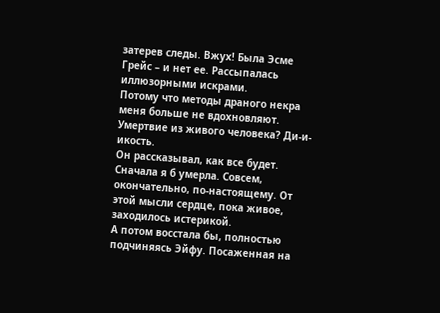затерев следы. Вжух! Была Эсме Грейс – и нет ее. Рассыпалась иллюзорными искрами.
Потому что методы драного некра меня больше не вдохновляют. Умертвие из живого человека? Ди-и-икость.
Он рассказывал, как все будет. Сначала я б умерла. Совсем, окончательно, по-настоящему. От этой мысли сердце, пока живое, заходилось истерикой.
А потом восстала бы, полностью подчиняясь Эйфу. Посаженная на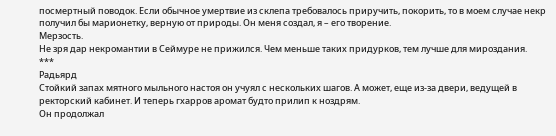посмертный поводок. Если обычное умертвие из склепа требовалось приручить, покорить, то в моем случае некр получил бы марионетку, верную от природы. Он меня создал, я – его творение.
Мерзость.
Не зря дар некромантии в Сеймуре не прижился. Чем меньше таких придурков, тем лучше для мироздания.
***
Радьярд
Стойкий запах мятного мыльного настоя он учуял с нескольких шагов. А может, еще из-за двери, ведущей в ректорский кабинет. И теперь гхарров аромат будто прилип к ноздрям.
Он продолжал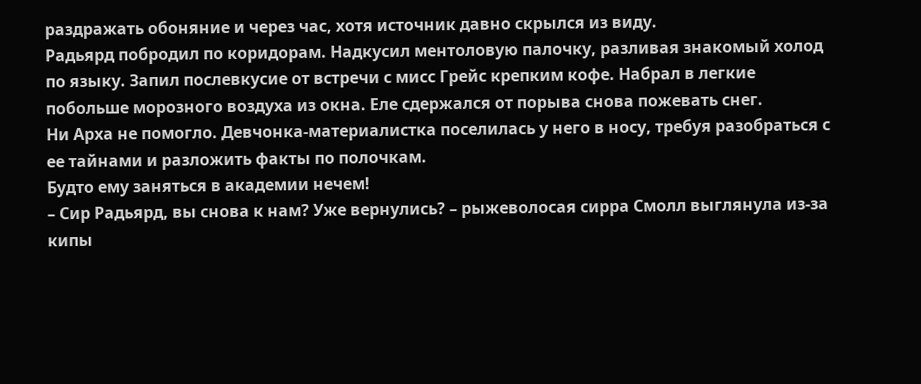раздражать обоняние и через час, хотя источник давно скрылся из виду.
Радьярд побродил по коридорам. Надкусил ментоловую палочку, разливая знакомый холод по языку. Запил послевкусие от встречи с мисс Грейс крепким кофе. Набрал в легкие побольше морозного воздуха из окна. Еле сдержался от порыва снова пожевать снег.
Ни Арха не помогло. Девчонка-материалистка поселилась у него в носу, требуя разобраться с ее тайнами и разложить факты по полочкам.
Будто ему заняться в академии нечем!
– Сир Радьярд, вы снова к нам? Уже вернулись? – рыжеволосая сирра Смолл выглянула из-за кипы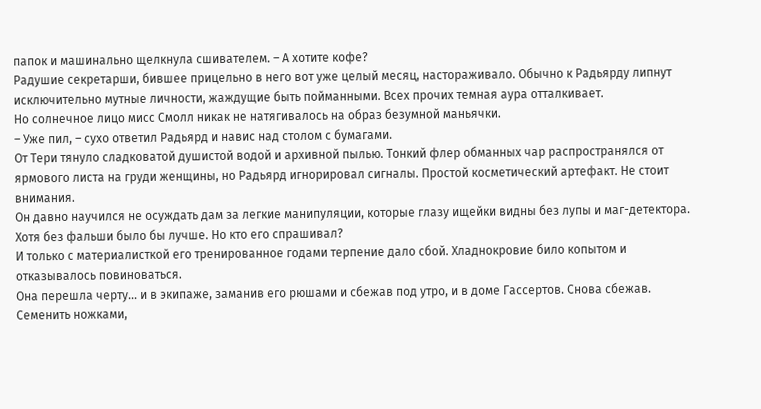папок и машинально щелкнула сшивателем. – А хотите кофе?
Радушие секретарши, бившее прицельно в него вот уже целый месяц, настораживало. Обычно к Радьярду липнут исключительно мутные личности, жаждущие быть пойманными. Всех прочих темная аура отталкивает.
Но солнечное лицо мисс Смолл никак не натягивалось на образ безумной маньячки.
– Уже пил, – сухо ответил Радьярд и навис над столом с бумагами.
От Тери тянуло сладковатой душистой водой и архивной пылью. Тонкий флер обманных чар распространялся от ярмового листа на груди женщины, но Радьярд игнорировал сигналы. Простой косметический артефакт. Не стоит внимания.
Он давно научился не осуждать дам за легкие манипуляции, которые глазу ищейки видны без лупы и маг-детектора. Хотя без фальши было бы лучше. Но кто его спрашивал?
И только с материалисткой его тренированное годами терпение дало сбой. Хладнокровие било копытом и отказывалось повиноваться.
Она перешла черту… и в экипаже, заманив его рюшами и сбежав под утро, и в доме Гассертов. Снова сбежав. Семенить ножками,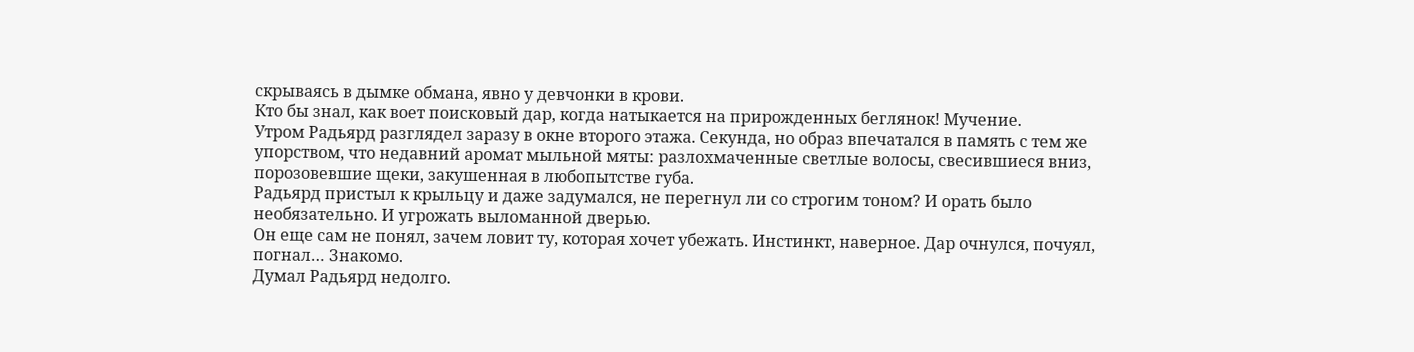скрываясь в дымке обмана, явно у девчонки в крови.
Кто бы знал, как воет поисковый дар, когда натыкается на прирожденных беглянок! Мучение.
Утром Радьярд разглядел заразу в окне второго этажа. Секунда, но образ впечатался в память с тем же упорством, что недавний аромат мыльной мяты: разлохмаченные светлые волосы, свесившиеся вниз, порозовевшие щеки, закушенная в любопытстве губа.
Радьярд пристыл к крыльцу и даже задумался, не перегнул ли со строгим тоном? И орать было необязательно. И угрожать выломанной дверью.
Он еще сам не понял, зачем ловит ту, которая хочет убежать. Инстинкт, наверное. Дар очнулся, почуял, погнал… Знакомо.
Думал Радьярд недолго.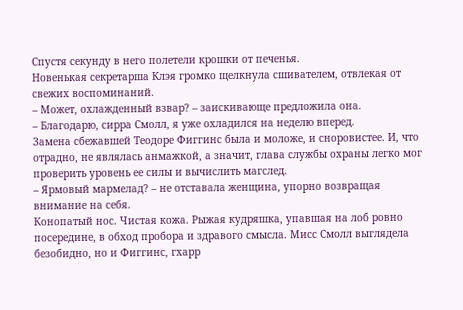Спустя секунду в него полетели крошки от печенья.
Новенькая секретарша Клэя громко щелкнула сшивателем, отвлекая от свежих воспоминаний.
– Может, охлажденный взвар? – заискивающе предложила она.
– Благодарю, сирра Смолл, я уже охладился на неделю вперед.
Замена сбежавшей Теодоре Фиггинс была и моложе, и сноровистее. И, что отрадно, не являлась анмажкой, а значит, глава службы охраны легко мог проверить уровень ее силы и вычислить магслед.
– Ярмовый мармелад? – не отставала женщина, упорно возвращая внимание на себя.
Конопатый нос. Чистая кожа. Рыжая кудряшка, упавшая на лоб ровно посередине, в обход пробора и здравого смысла. Мисс Смолл выглядела безобидно, но и Фиггинс, гхарр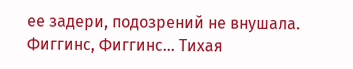ее задери, подозрений не внушала.
Фиггинс, Фиггинс… Тихая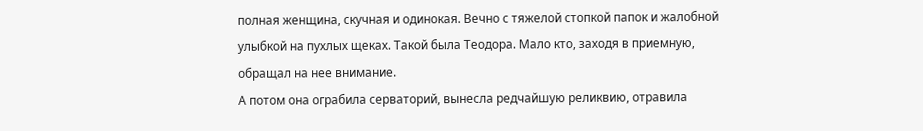полная женщина, скучная и одинокая. Вечно с тяжелой стопкой папок и жалобной улыбкой на пухлых щеках. Такой была Теодора. Мало кто, заходя в приемную, обращал на нее внимание.
А потом она ограбила серваторий, вынесла редчайшую реликвию, отравила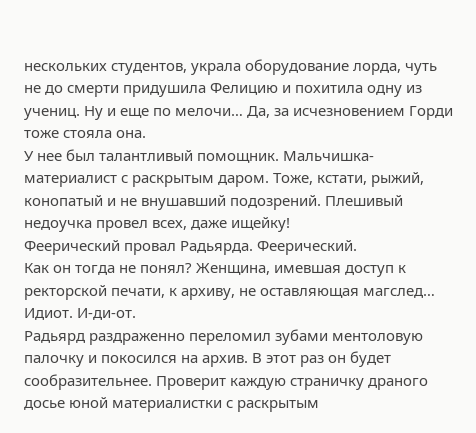нескольких студентов, украла оборудование лорда, чуть не до смерти придушила Фелицию и похитила одну из учениц. Ну и еще по мелочи… Да, за исчезновением Горди тоже стояла она.
У нее был талантливый помощник. Мальчишка-материалист с раскрытым даром. Тоже, кстати, рыжий, конопатый и не внушавший подозрений. Плешивый недоучка провел всех, даже ищейку!
Феерический провал Радьярда. Феерический.
Как он тогда не понял? Женщина, имевшая доступ к ректорской печати, к архиву, не оставляющая магслед…
Идиот. И-ди-от.
Радьярд раздраженно переломил зубами ментоловую палочку и покосился на архив. В этот раз он будет сообразительнее. Проверит каждую страничку драного досье юной материалистки с раскрытым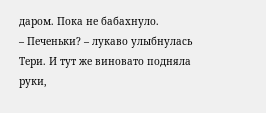даром. Пока не бабахнуло.
– Печеньки? – лукаво улыбнулась Тери. И тут же виновато подняла руки,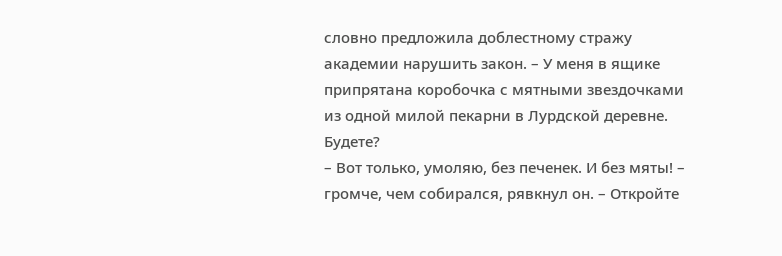словно предложила доблестному стражу академии нарушить закон. – У меня в ящике припрятана коробочка с мятными звездочками из одной милой пекарни в Лурдской деревне. Будете?
– Вот только, умоляю, без печенек. И без мяты! – громче, чем собирался, рявкнул он. – Откройте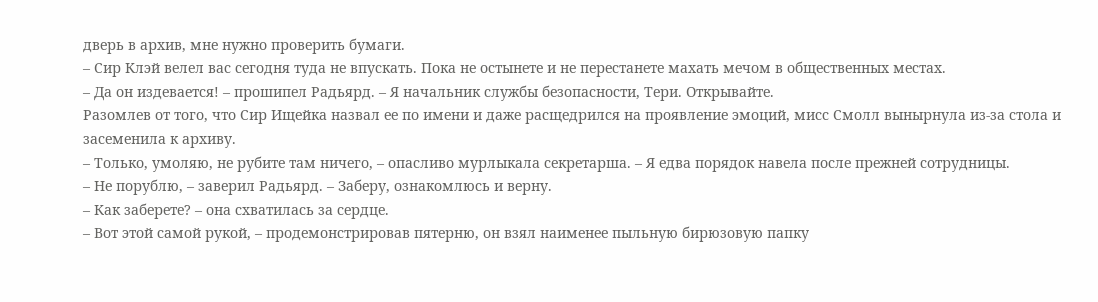дверь в архив, мне нужно проверить бумаги.
– Сир Клэй велел вас сегодня туда не впускать. Пока не остынете и не перестанете махать мечом в общественных местах.
– Да он издевается! – прошипел Радьярд. – Я начальник службы безопасности, Тери. Открывайте.
Разомлев от того, что Сир Ищейка назвал ее по имени и даже расщедрился на проявление эмоций, мисс Смолл вынырнула из-за стола и засеменила к архиву.
– Только, умоляю, не рубите там ничего, – опасливо мурлыкала секретарша. – Я едва порядок навела после прежней сотрудницы.
– Не порублю, – заверил Радьярд. – Заберу, ознакомлюсь и верну.
– Как заберете? – она схватилась за сердце.
– Вот этой самой рукой, – продемонстрировав пятерню, он взял наименее пыльную бирюзовую папку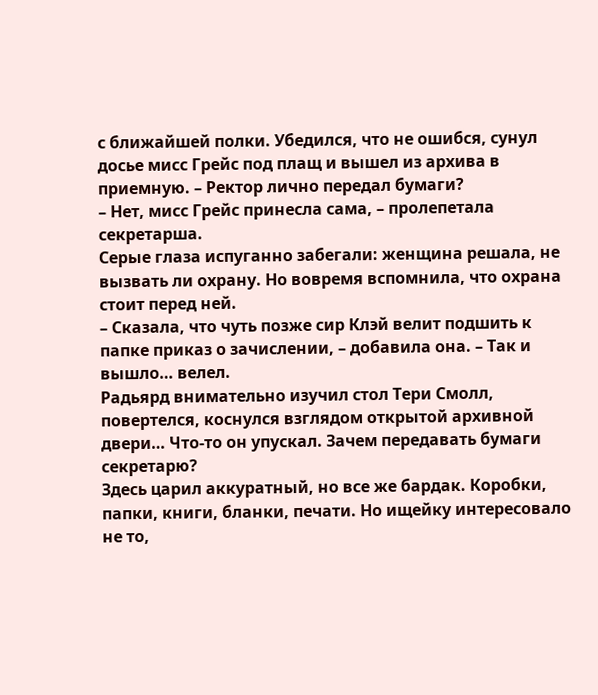с ближайшей полки. Убедился, что не ошибся, сунул досье мисс Грейс под плащ и вышел из архива в приемную. – Ректор лично передал бумаги?
– Нет, мисс Грейс принесла сама, – пролепетала секретарша.
Серые глаза испуганно забегали: женщина решала, не вызвать ли охрану. Но вовремя вспомнила, что охрана стоит перед ней.
– Сказала, что чуть позже сир Клэй велит подшить к папке приказ о зачислении, – добавила она. – Так и вышло… велел.
Радьярд внимательно изучил стол Тери Смолл, повертелся, коснулся взглядом открытой архивной двери… Что-то он упускал. Зачем передавать бумаги секретарю?
Здесь царил аккуратный, но все же бардак. Коробки, папки, книги, бланки, печати. Но ищейку интересовало не то,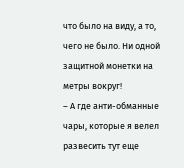что было на виду, а то, чего не было. Ни одной защитной монетки на метры вокруг!
– А где анти-обманные чары, которые я велел развесить тут еще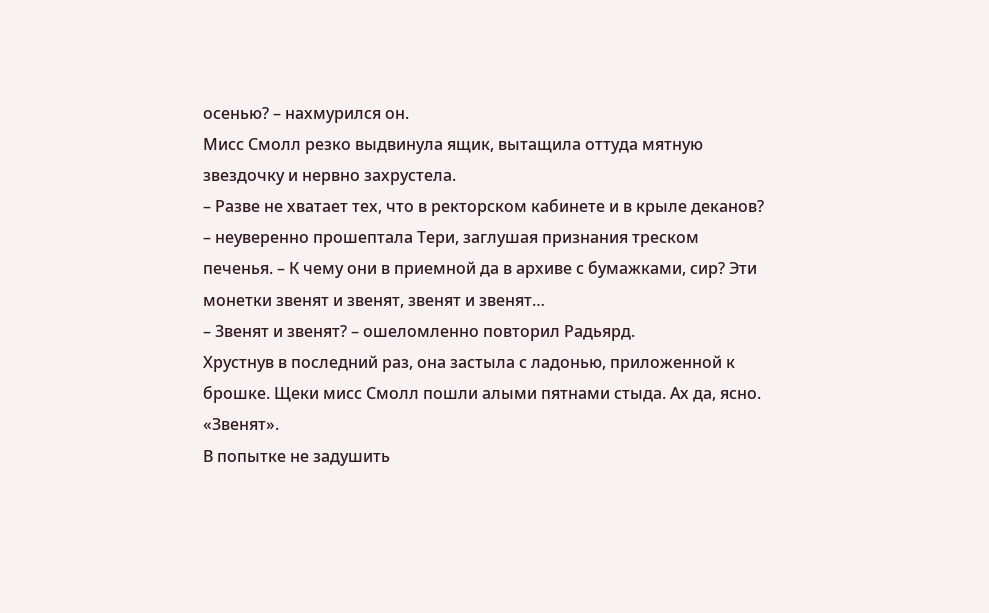осенью? – нахмурился он.
Мисс Смолл резко выдвинула ящик, вытащила оттуда мятную звездочку и нервно захрустела.
– Разве не хватает тех, что в ректорском кабинете и в крыле деканов? – неуверенно прошептала Тери, заглушая признания треском печенья. – К чему они в приемной да в архиве с бумажками, сир? Эти монетки звенят и звенят, звенят и звенят…
– Звенят и звенят? – ошеломленно повторил Радьярд.
Хрустнув в последний раз, она застыла с ладонью, приложенной к брошке. Щеки мисс Смолл пошли алыми пятнами стыда. Ах да, ясно. «Звенят».
В попытке не задушить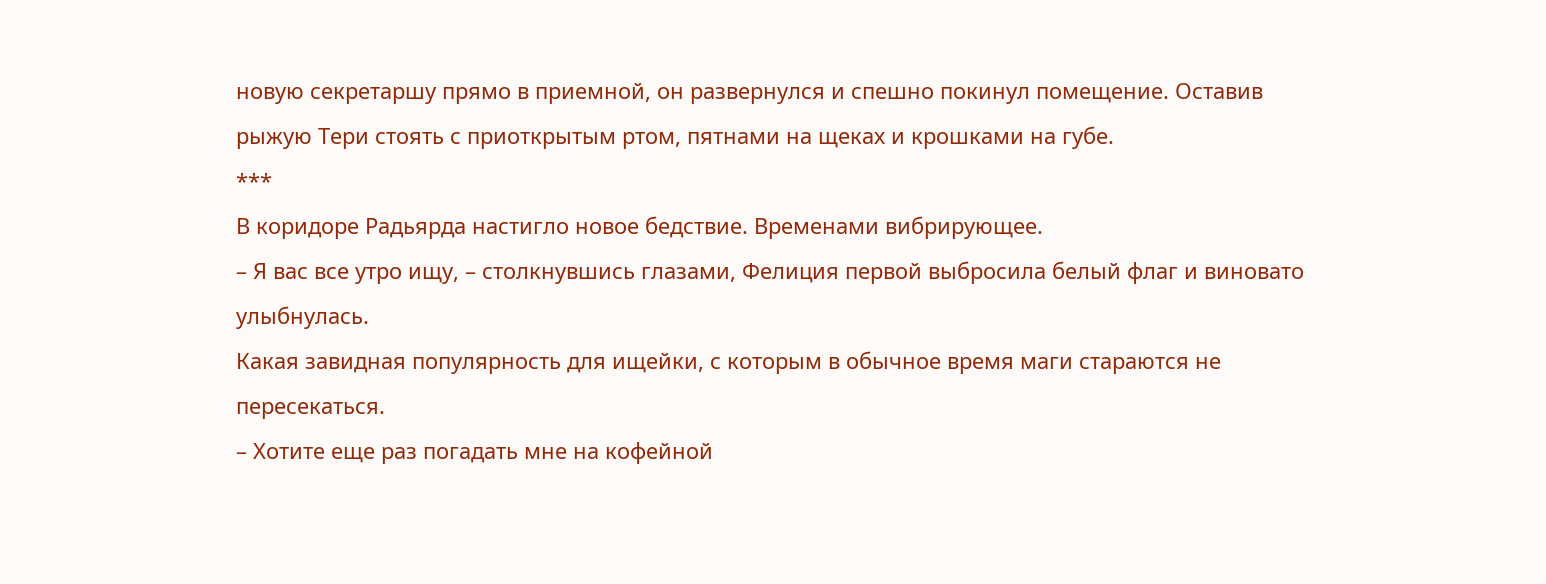новую секретаршу прямо в приемной, он развернулся и спешно покинул помещение. Оставив рыжую Тери стоять с приоткрытым ртом, пятнами на щеках и крошками на губе.
***
В коридоре Радьярда настигло новое бедствие. Временами вибрирующее.
– Я вас все утро ищу, – столкнувшись глазами, Фелиция первой выбросила белый флаг и виновато улыбнулась.
Какая завидная популярность для ищейки, с которым в обычное время маги стараются не пересекаться.
– Хотите еще раз погадать мне на кофейной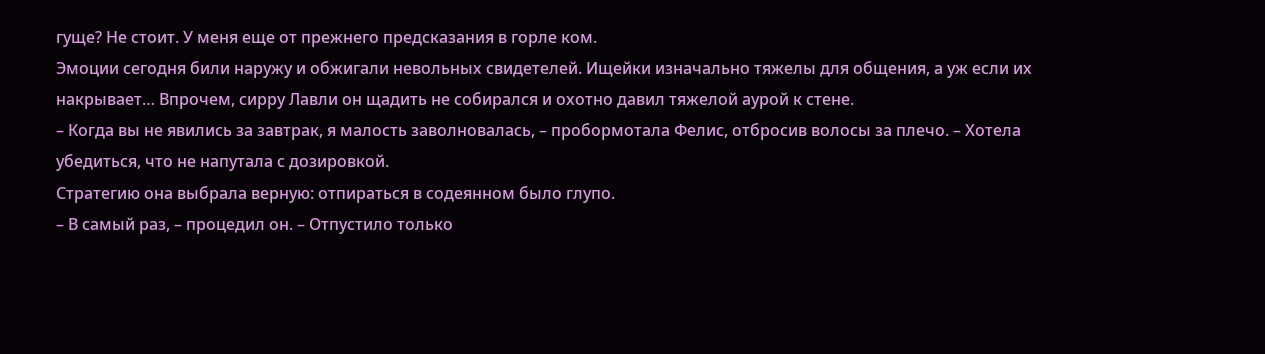гуще? Не стоит. У меня еще от прежнего предсказания в горле ком.
Эмоции сегодня били наружу и обжигали невольных свидетелей. Ищейки изначально тяжелы для общения, а уж если их накрывает… Впрочем, сирру Лавли он щадить не собирался и охотно давил тяжелой аурой к стене.
– Когда вы не явились за завтрак, я малость заволновалась, – пробормотала Фелис, отбросив волосы за плечо. – Хотела убедиться, что не напутала с дозировкой.
Стратегию она выбрала верную: отпираться в содеянном было глупо.
– В самый раз, – процедил он. – Отпустило только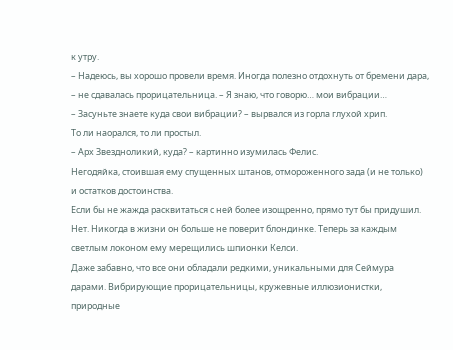к утру.
– Надеюсь, вы хорошо провели время. Иногда полезно отдохнуть от бремени дара, – не сдавалась прорицательница. – Я знаю, что говорю… мои вибрации…
– Засуньте знаете куда свои вибрации? – вырвался из горла глухой хрип.
То ли наорался, то ли простыл.
– Арх Звездноликий, куда? – картинно изумилась Фелис.
Негодяйка, стоившая ему спущенных штанов, отмороженного зада (и не только) и остатков достоинства.
Если бы не жажда расквитаться с ней более изощренно, прямо тут бы придушил.
Нет. Никогда в жизни он больше не поверит блондинке. Теперь за каждым светлым локоном ему мерещились шпионки Келси.
Даже забавно, что все они обладали редкими, уникальными для Сеймура дарами. Вибрирующие прорицательницы, кружевные иллюзионистки, природные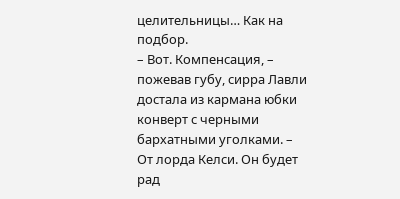целительницы… Как на подбор.
– Вот. Компенсация, – пожевав губу, сирра Лавли достала из кармана юбки конверт с черными бархатными уголками. – От лорда Келси. Он будет рад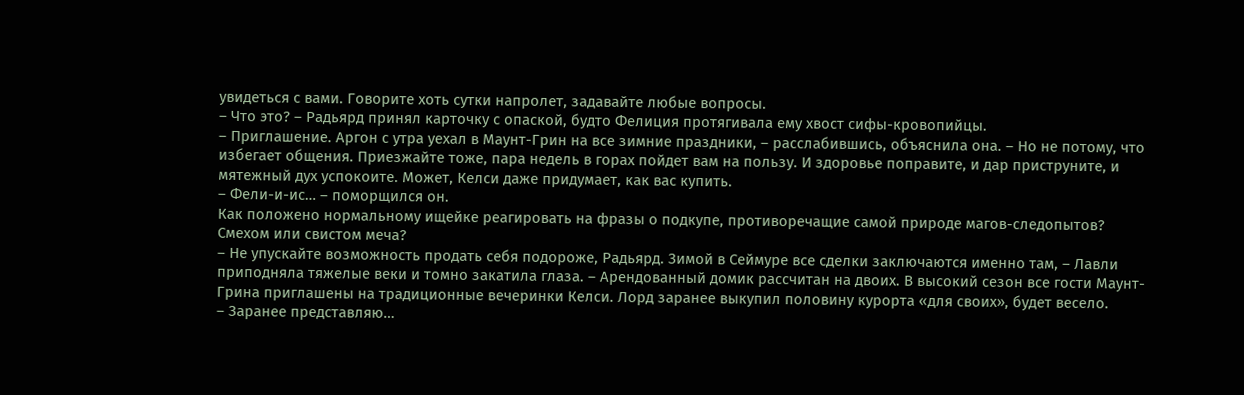увидеться с вами. Говорите хоть сутки напролет, задавайте любые вопросы.
– Что это? – Радьярд принял карточку с опаской, будто Фелиция протягивала ему хвост сифы-кровопийцы.
– Приглашение. Аргон с утра уехал в Маунт-Грин на все зимние праздники, – расслабившись, объяснила она. – Но не потому, что избегает общения. Приезжайте тоже, пара недель в горах пойдет вам на пользу. И здоровье поправите, и дар приструните, и мятежный дух успокоите. Может, Келси даже придумает, как вас купить.
– Фели-и-ис… – поморщился он.
Как положено нормальному ищейке реагировать на фразы о подкупе, противоречащие самой природе магов-следопытов? Смехом или свистом меча?
– Не упускайте возможность продать себя подороже, Радьярд. Зимой в Сеймуре все сделки заключаются именно там, – Лавли приподняла тяжелые веки и томно закатила глаза. – Арендованный домик рассчитан на двоих. В высокий сезон все гости Маунт-Грина приглашены на традиционные вечеринки Келси. Лорд заранее выкупил половину курорта «для своих», будет весело.
– Заранее представляю…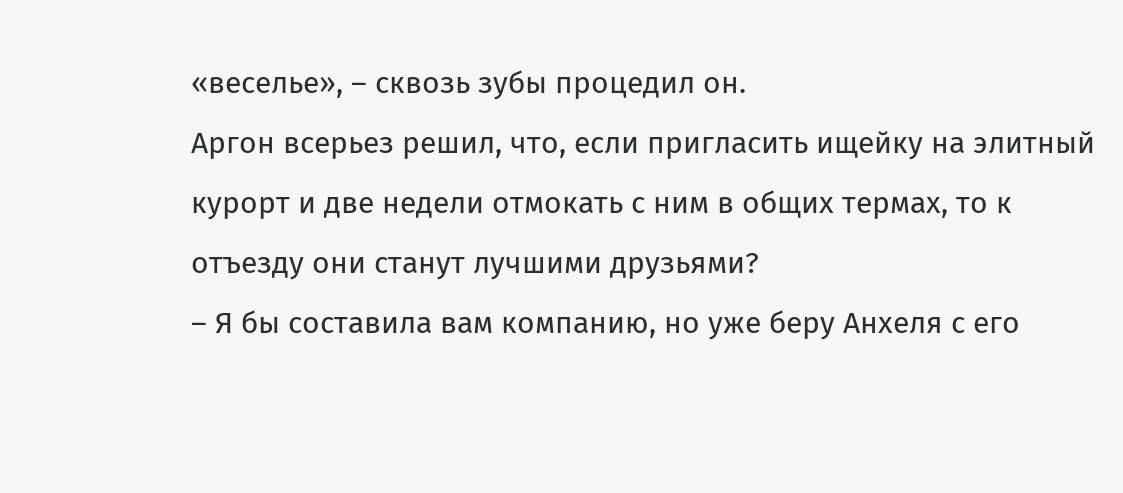«веселье», – сквозь зубы процедил он.
Аргон всерьез решил, что, если пригласить ищейку на элитный курорт и две недели отмокать с ним в общих термах, то к отъезду они станут лучшими друзьями?
– Я бы составила вам компанию, но уже беру Анхеля с его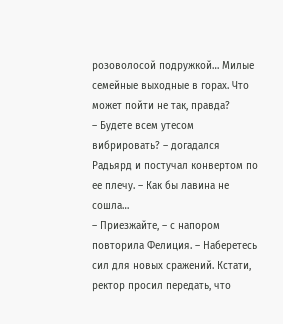розоволосой подружкой… Милые семейные выходные в горах. Что может пойти не так, правда?
– Будете всем утесом вибрировать? – догадался Радьярд и постучал конвертом по ее плечу. – Как бы лавина не сошла…
– Приезжайте, – с напором повторила Фелиция. – Наберетесь сил для новых сражений. Кстати, ректор просил передать, что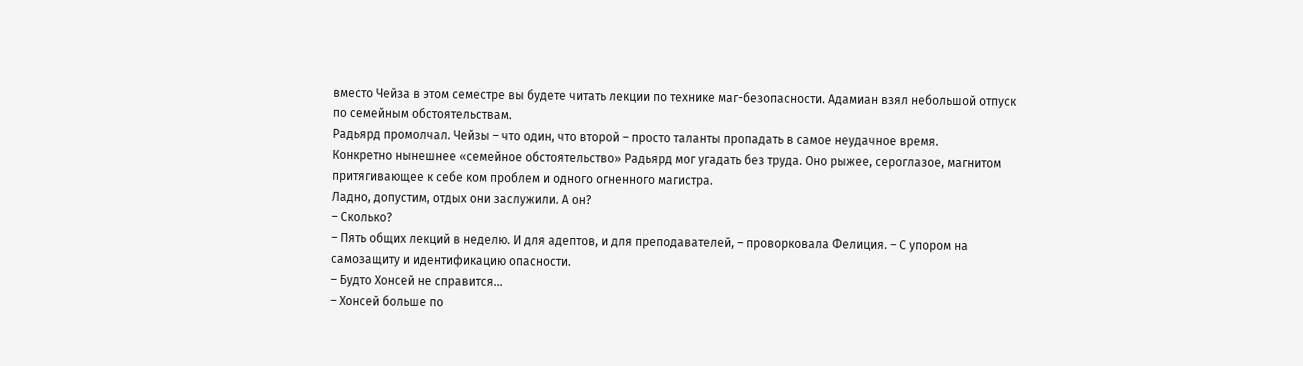вместо Чейза в этом семестре вы будете читать лекции по технике маг-безопасности. Адамиан взял небольшой отпуск по семейным обстоятельствам.
Радьярд промолчал. Чейзы – что один, что второй – просто таланты пропадать в самое неудачное время.
Конкретно нынешнее «семейное обстоятельство» Радьярд мог угадать без труда. Оно рыжее, сероглазое, магнитом притягивающее к себе ком проблем и одного огненного магистра.
Ладно, допустим, отдых они заслужили. А он?
– Сколько?
– Пять общих лекций в неделю. И для адептов, и для преподавателей, – проворковала Фелиция. – С упором на самозащиту и идентификацию опасности.
– Будто Хонсей не справится…
– Хонсей больше по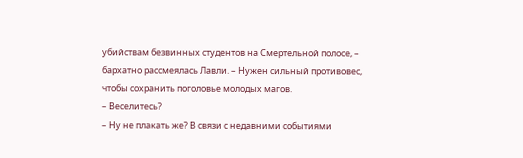убийствам безвинных студентов на Смертельной полосе, – бархатно рассмеялась Лавли. – Нужен сильный противовес, чтобы сохранить поголовье молодых магов.
– Веселитесь?
– Ну не плакать же? В связи с недавними событиями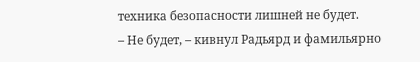техника безопасности лишней не будет.
– Не будет, – кивнул Радьярд и фамильярно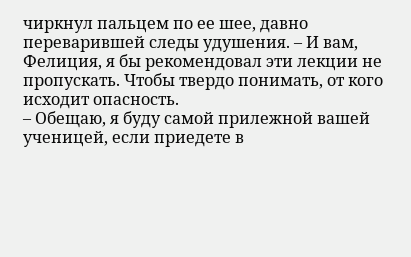чиркнул пальцем по ее шее, давно переварившей следы удушения. – И вам, Фелиция, я бы рекомендовал эти лекции не пропускать. Чтобы твердо понимать, от кого исходит опасность.
– Обещаю, я буду самой прилежной вашей ученицей, если приедете в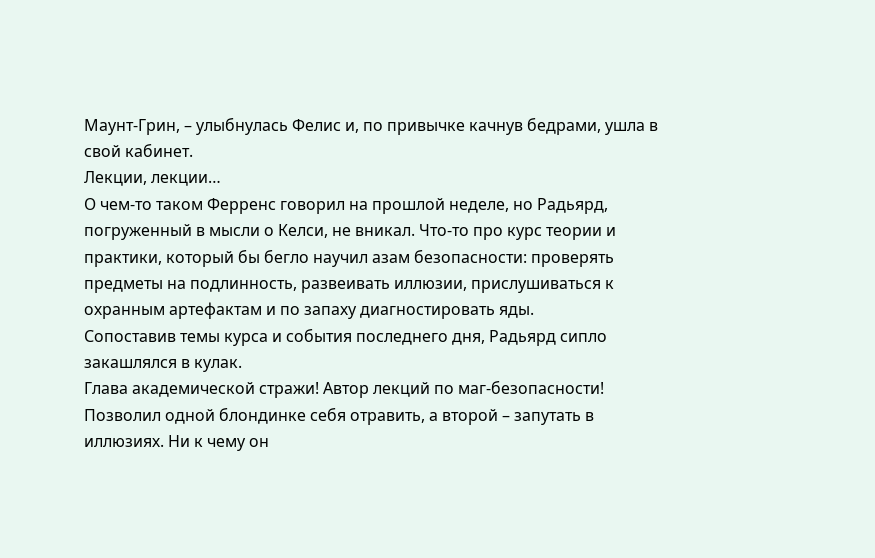Маунт-Грин, – улыбнулась Фелис и, по привычке качнув бедрами, ушла в свой кабинет.
Лекции, лекции…
О чем-то таком Ферренс говорил на прошлой неделе, но Радьярд, погруженный в мысли о Келси, не вникал. Что-то про курс теории и практики, который бы бегло научил азам безопасности: проверять предметы на подлинность, развеивать иллюзии, прислушиваться к охранным артефактам и по запаху диагностировать яды.
Сопоставив темы курса и события последнего дня, Радьярд сипло закашлялся в кулак.
Глава академической стражи! Автор лекций по маг-безопасности! Позволил одной блондинке себя отравить, а второй – запутать в иллюзиях. Ни к чему он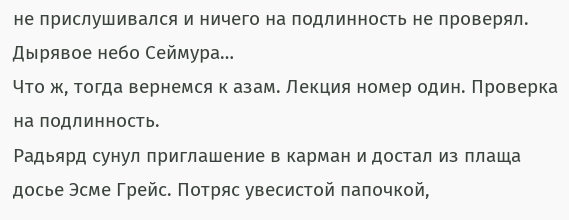не прислушивался и ничего на подлинность не проверял.
Дырявое небо Сеймура…
Что ж, тогда вернемся к азам. Лекция номер один. Проверка на подлинность.
Радьярд сунул приглашение в карман и достал из плаща досье Эсме Грейс. Потряс увесистой папочкой,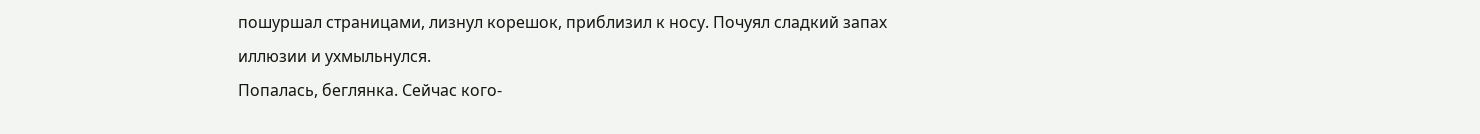пошуршал страницами, лизнул корешок, приблизил к носу. Почуял сладкий запах иллюзии и ухмыльнулся.
Попалась, беглянка. Сейчас кого-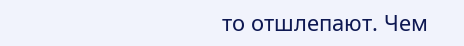то отшлепают. Чем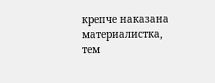крепче наказана материалистка, тем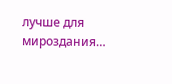лучше для мироздания…